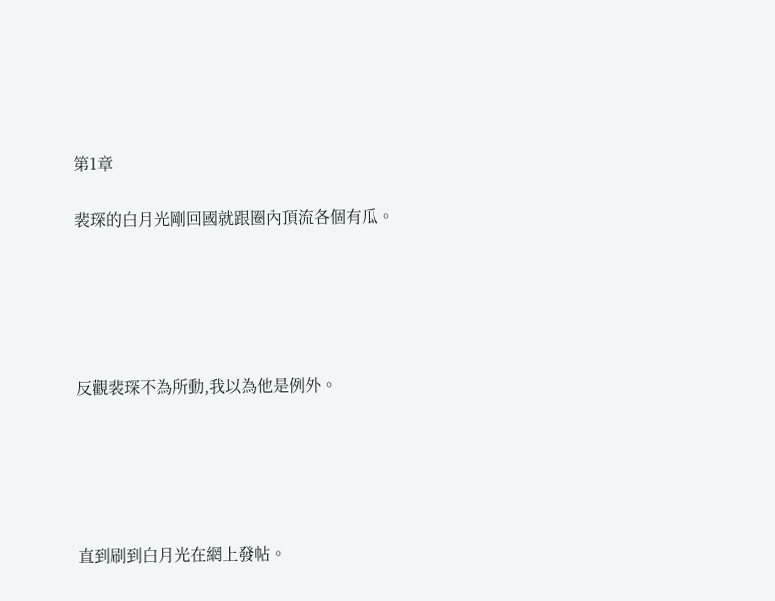第1章

裴琛的白月光剛回國就跟圈內頂流各個有瓜。





反觀裴琛不為所動,我以為他是例外。





直到刷到白月光在網上發帖。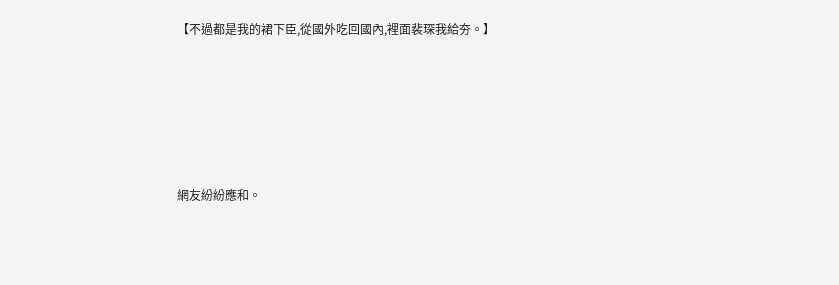【不過都是我的裙下臣,從國外吃回國內,裡面裴琛我給夯。】





網友紛紛應和。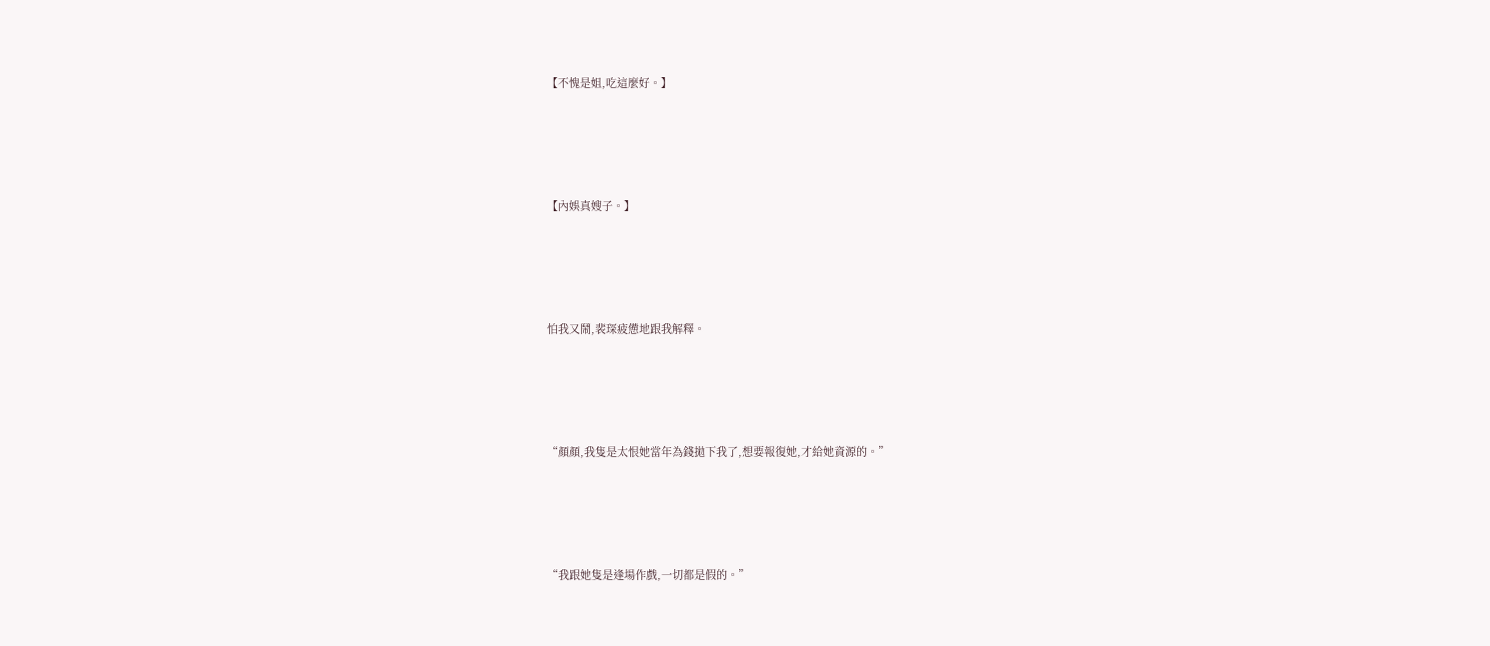【不愧是姐,吃這麼好。】





【內娛真嫂子。】





怕我又鬧,裴琛疲憊地跟我解釋。





“顏顏,我隻是太恨她當年為錢拋下我了,想要報復她,才給她資源的。”





“我跟她隻是逢場作戲,一切都是假的。”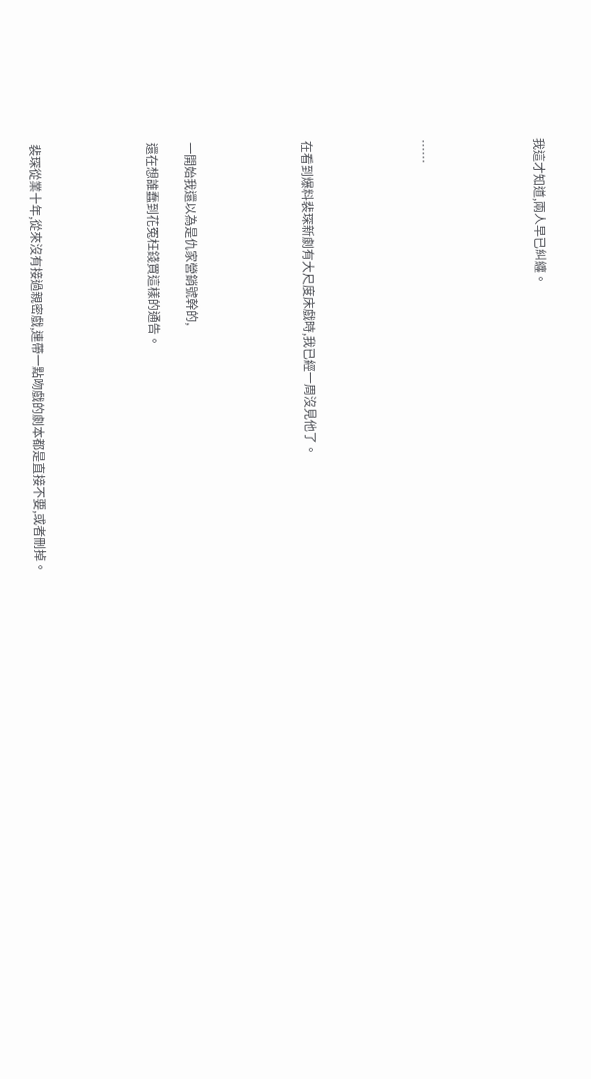我這才知道,兩人早已糾纏。





……





在看到爆料裴琛新劇有大尺度床戲時,我已經一周沒見他了。





一開始我還以為是仇家營銷號幹的,

還在想誰蠢到花冤枉錢買這樣的通告。





裴琛從業十年,從來沒有接過親密戲,連帶一點吻戲的劇本都是直接不要,或者刪掉。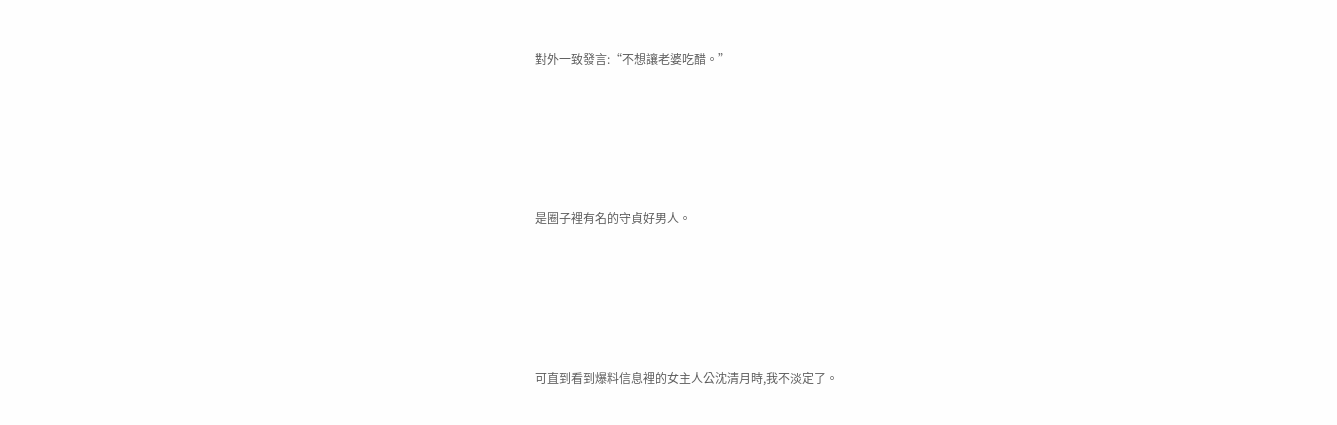對外一致發言:“不想讓老婆吃醋。”





是圈子裡有名的守貞好男人。





可直到看到爆料信息裡的女主人公沈清月時,我不淡定了。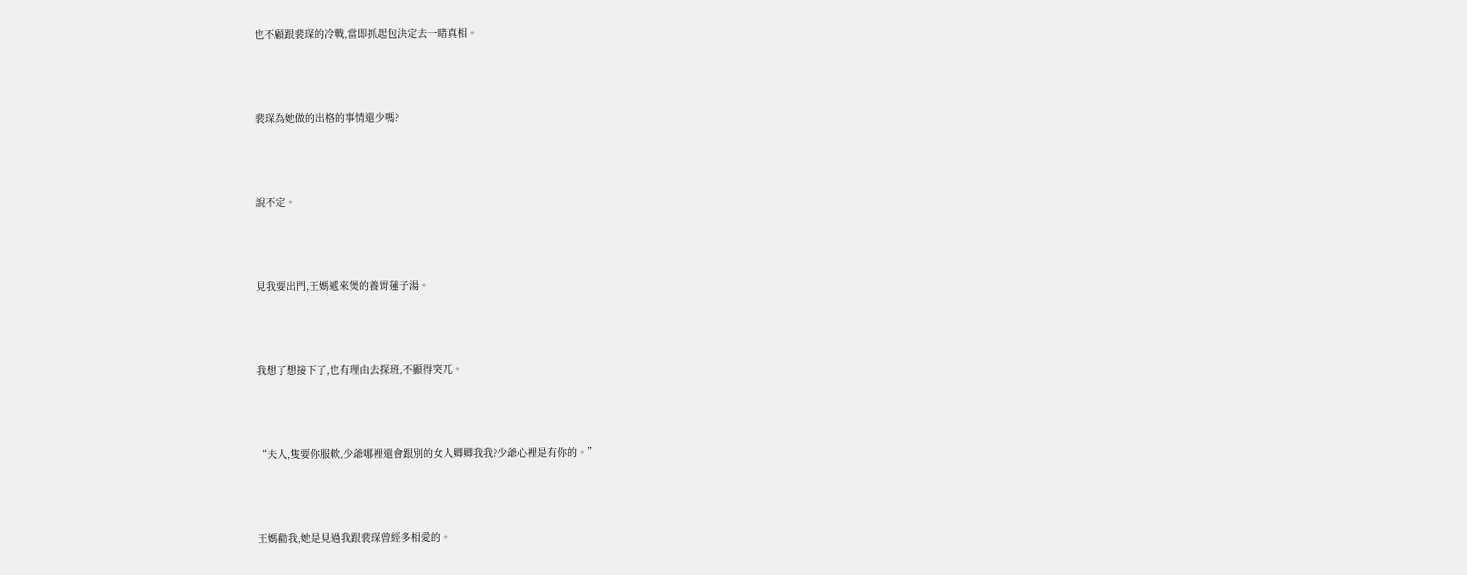也不顧跟裴琛的冷戰,當即抓起包決定去一睹真相。





裴琛為她做的出格的事情還少嗎?





說不定。





見我要出門,王媽遞來煲的養胃蓮子湯。





我想了想接下了,也有理由去探班,不顯得突兀。





“夫人,隻要你服軟,少爺哪裡還會跟別的女人卿卿我我?少爺心裡是有你的。”





王媽勸我,她是見過我跟裴琛曾經多相愛的。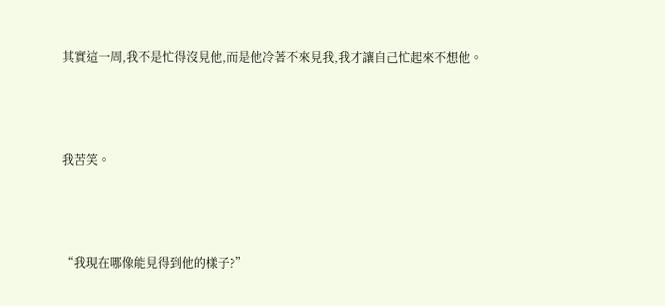其實這一周,我不是忙得沒見他,而是他冷著不來見我,我才讓自己忙起來不想他。





我苦笑。





“我現在哪像能見得到他的樣子?”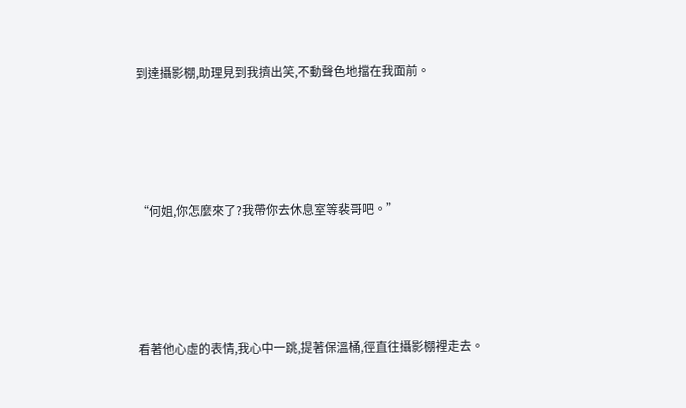到達攝影棚,助理見到我擠出笑,不動聲色地擋在我面前。





“何姐,你怎麼來了?我帶你去休息室等裴哥吧。”





看著他心虛的表情,我心中一跳,提著保溫桶,徑直往攝影棚裡走去。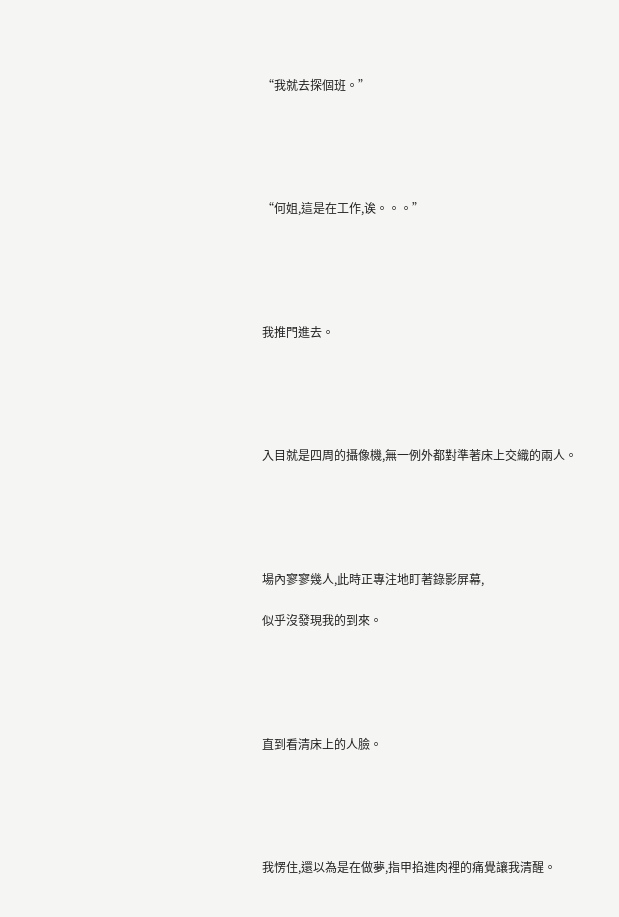“我就去探個班。”





“何姐,這是在工作,诶。。。”





我推門進去。





入目就是四周的攝像機,無一例外都對準著床上交織的兩人。





場內寥寥幾人,此時正專注地盯著錄影屏幕,

似乎沒發現我的到來。





直到看清床上的人臉。





我愣住,還以為是在做夢,指甲掐進肉裡的痛覺讓我清醒。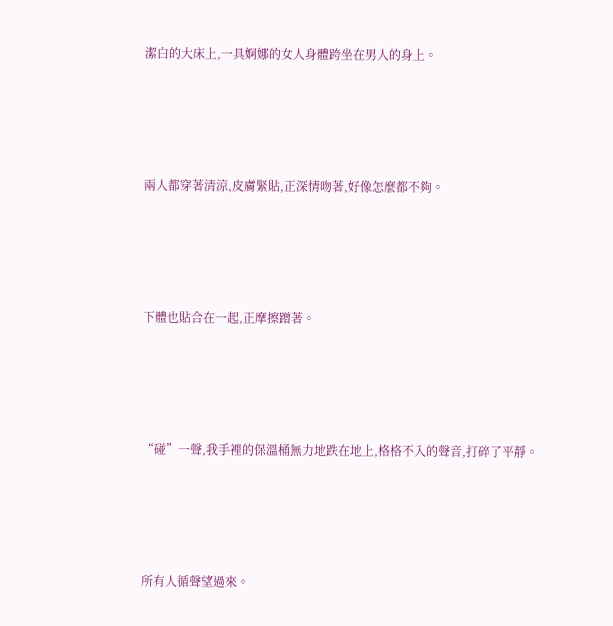潔白的大床上,一具婀娜的女人身體跨坐在男人的身上。





兩人都穿著清涼,皮膚緊貼,正深情吻著,好像怎麼都不夠。





下體也貼合在一起,正摩擦蹭著。





“碰”一聲,我手裡的保溫桶無力地跌在地上,格格不入的聲音,打碎了平靜。





所有人循聲望過來。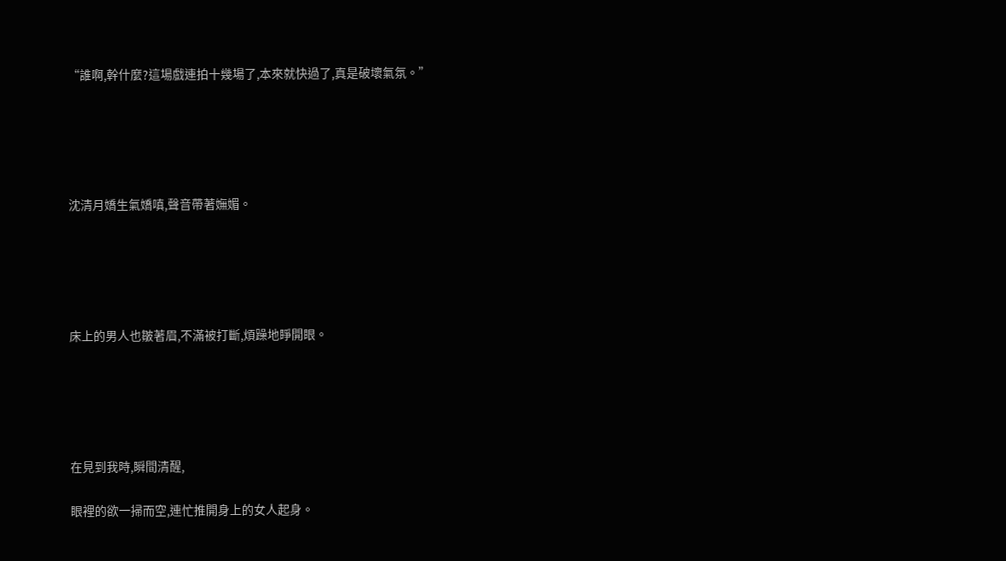“誰啊,幹什麼?這場戲連拍十幾場了,本來就快過了,真是破壞氣氛。”





沈清月嬌生氣嬌嗔,聲音帶著嫵媚。





床上的男人也皺著眉,不滿被打斷,煩躁地睜開眼。





在見到我時,瞬間清醒,

眼裡的欲一掃而空,連忙推開身上的女人起身。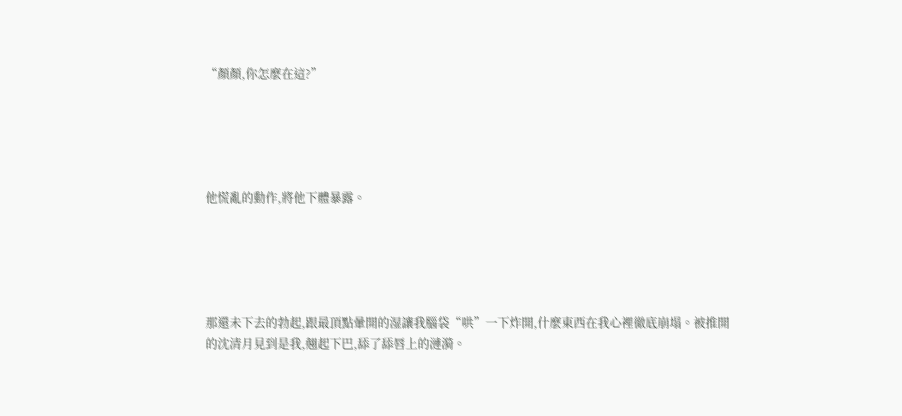“顏顏,你怎麼在這?”





他慌亂的動作,將他下體暴露。





那還未下去的勃起,跟最頂點暈開的湿讓我腦袋“哄”一下炸開,什麼東西在我心裡徹底崩塌。被推開的沈清月見到是我,翹起下巴,舔了舔唇上的漣漪。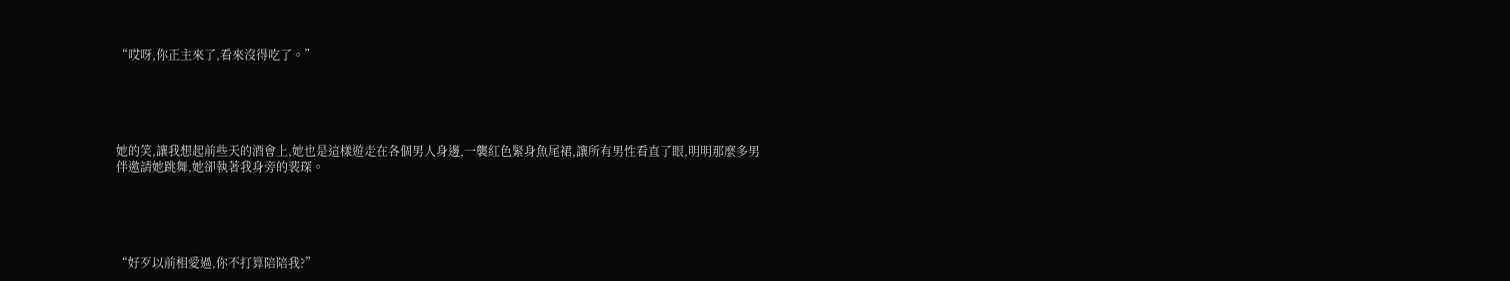“哎呀,你正主來了,看來沒得吃了。”





她的笑,讓我想起前些天的酒會上,她也是這樣遊走在各個男人身邊,一襲紅色緊身魚尾裙,讓所有男性看直了眼,明明那麼多男伴邀請她跳舞,她卻執著我身旁的裴琛。





“好歹以前相愛過,你不打算陪陪我?”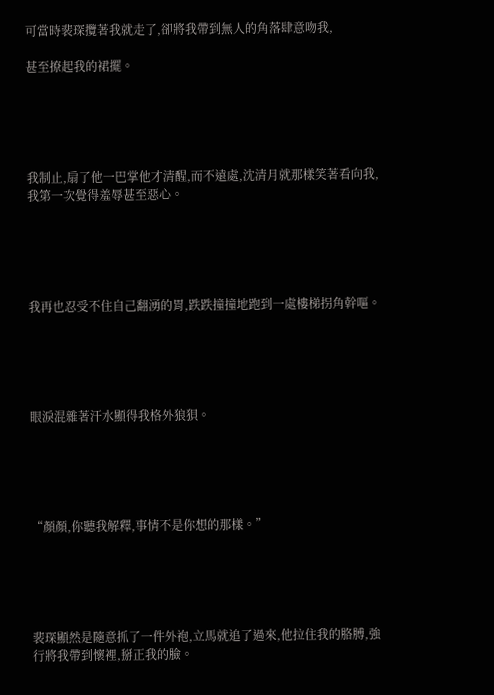可當時裴琛攬著我就走了,卻將我帶到無人的角落肆意吻我,

甚至撩起我的裙擺。





我制止,扇了他一巴掌他才清醒,而不遠處,沈清月就那樣笑著看向我,我第一次覺得羞辱甚至惡心。





我再也忍受不住自己翻湧的胃,跌跌撞撞地跑到一處樓梯拐角幹嘔。





眼淚混雜著汗水顯得我格外狼狽。





“顏顏,你聽我解釋,事情不是你想的那樣。”





裴琛顯然是隨意抓了一件外袍,立馬就追了過來,他拉住我的胳膊,強行將我帶到懷裡,掰正我的臉。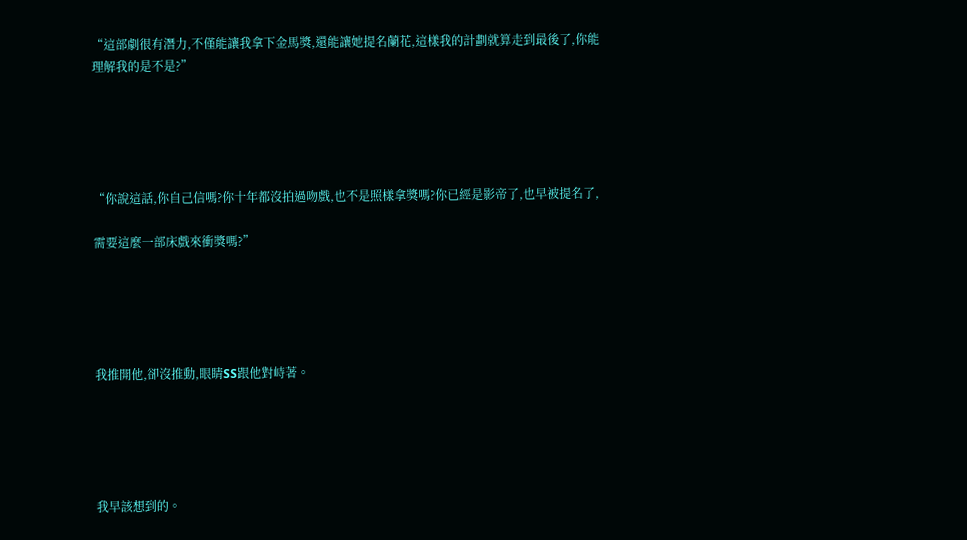“這部劇很有潛力,不僅能讓我拿下金馬獎,還能讓她提名蘭花,這樣我的計劃就算走到最後了,你能理解我的是不是?”





“你說這話,你自己信嗎?你十年都沒拍過吻戲,也不是照樣拿獎嗎?你已經是影帝了,也早被提名了,

需要這麼一部床戲來衝獎嗎?”





我推開他,卻沒推動,眼睛SS跟他對峙著。





我早該想到的。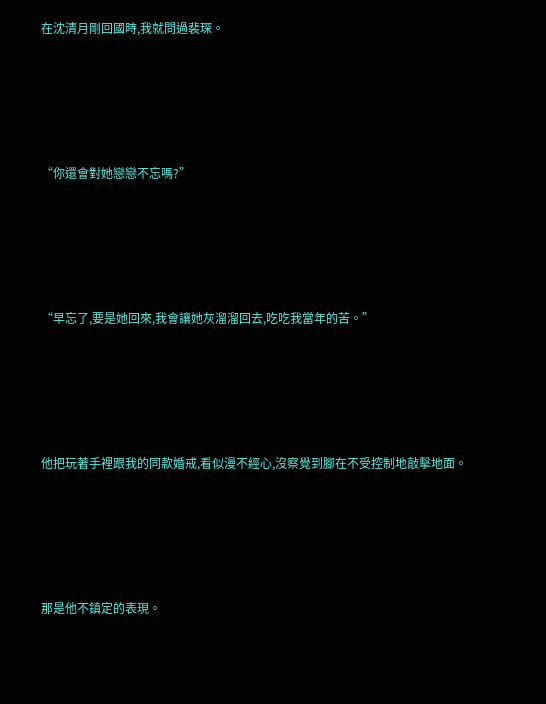在沈清月剛回國時,我就問過裴琛。





“你還會對她戀戀不忘嗎?”





“早忘了,要是她回來,我會讓她灰溜溜回去,吃吃我當年的苦。”





他把玩著手裡跟我的同款婚戒,看似漫不經心,沒察覺到腳在不受控制地敲擊地面。





那是他不鎮定的表現。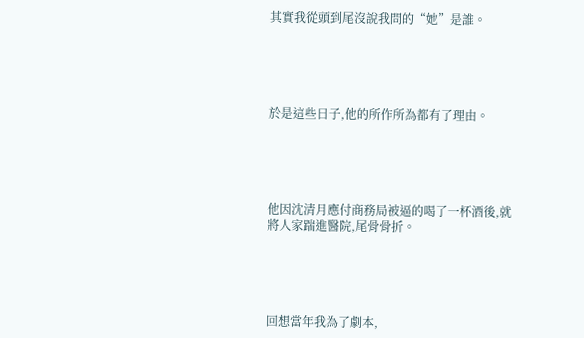其實我從頭到尾沒說我問的“她”是誰。





於是這些日子,他的所作所為都有了理由。





他因沈清月應付商務局被逼的喝了一杯酒後,就將人家踹進醫院,尾骨骨折。





回想當年我為了劇本,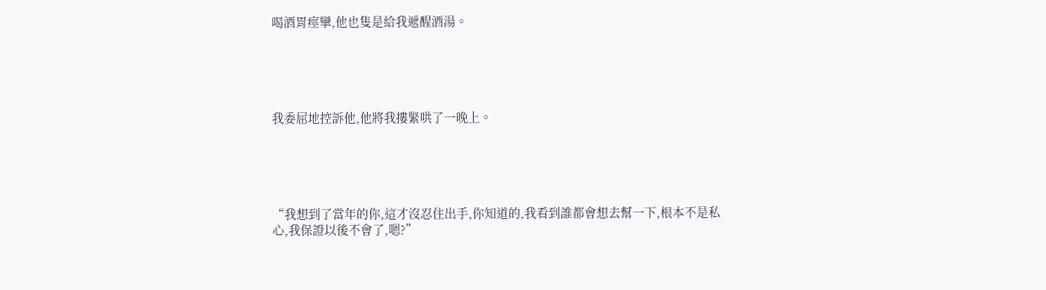喝酒胃痙攣,他也隻是給我遞醒酒湯。





我委屈地控訴他,他將我摟緊哄了一晚上。





“我想到了當年的你,這才沒忍住出手,你知道的,我看到誰都會想去幫一下,根本不是私心,我保證以後不會了,嗯?”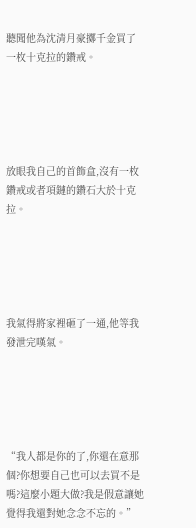聽聞他為沈清月豪擲千金買了一枚十克拉的鑽戒。





放眼我自己的首飾盒,沒有一枚鑽戒或者項鏈的鑽石大於十克拉。





我氣得將家裡砸了一通,他等我發泄完嘆氣。





“我人都是你的了,你還在意那個?你想要自己也可以去買不是嗎?這麼小題大做?我是假意讓她覺得我還對她念念不忘的。”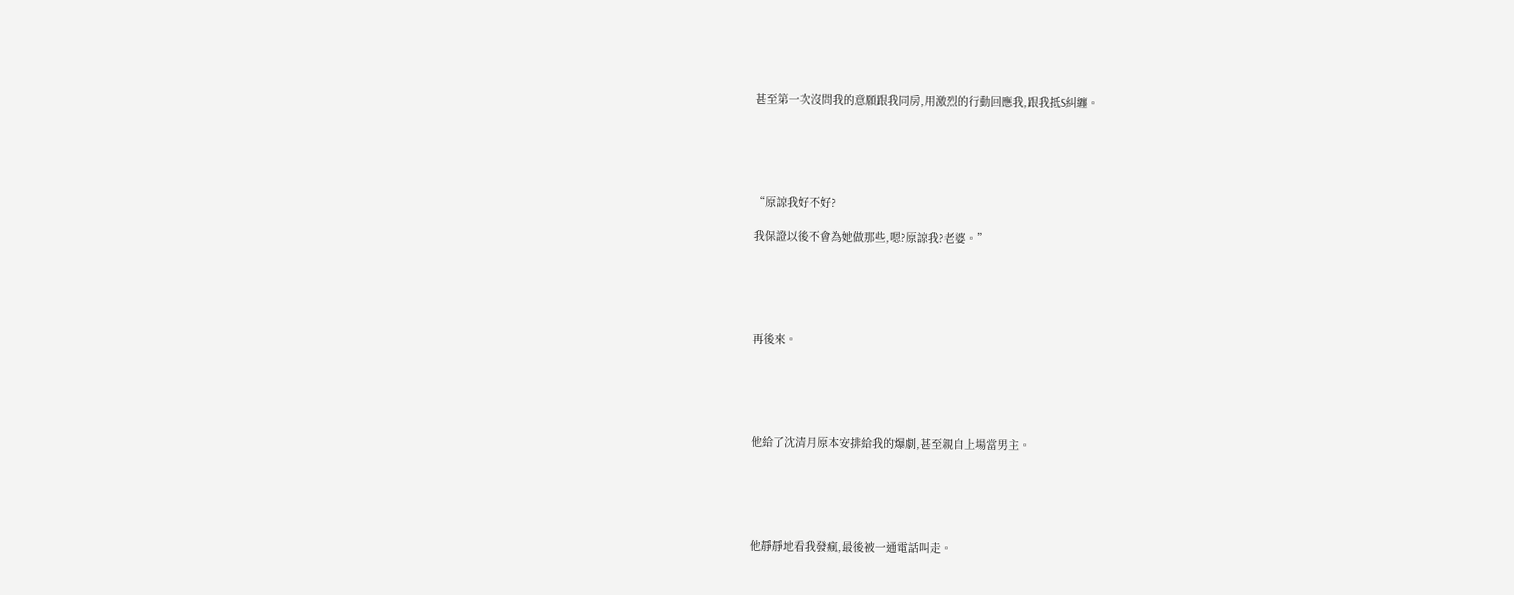甚至第一次沒問我的意願跟我同房,用激烈的行動回應我,跟我抵S糾纏。





“原諒我好不好?

我保證以後不會為她做那些,嗯?原諒我?老婆。”





再後來。





他給了沈清月原本安排給我的爆劇,甚至親自上場當男主。





他靜靜地看我發瘋,最後被一通電話叫走。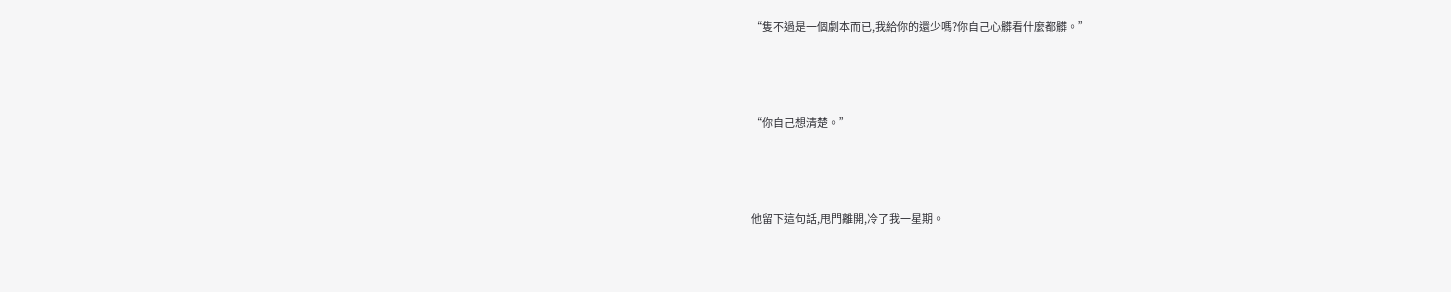“隻不過是一個劇本而已,我給你的還少嗎?你自己心髒看什麼都髒。”





“你自己想清楚。”





他留下這句話,甩門離開,冷了我一星期。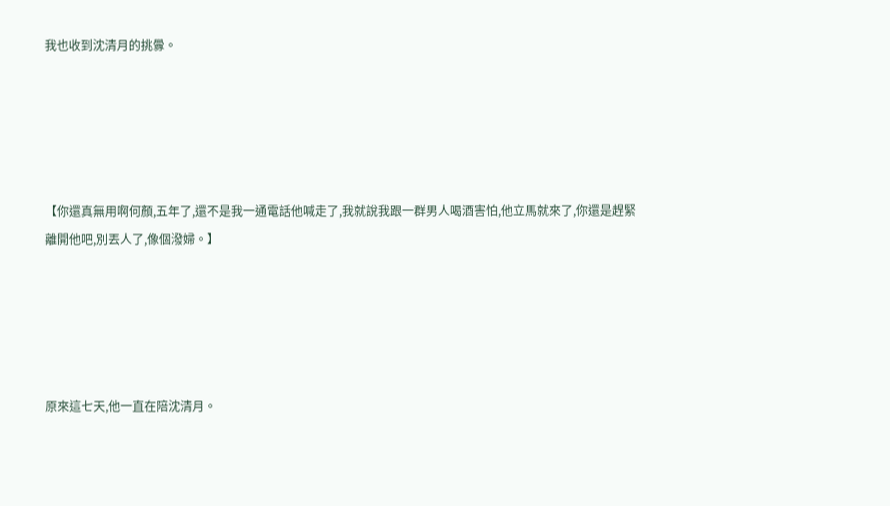我也收到沈清月的挑釁。





【你還真無用啊何顏,五年了,還不是我一通電話他喊走了,我就說我跟一群男人喝酒害怕,他立馬就來了,你還是趕緊離開他吧,別丟人了,像個潑婦。】





原來這七天,他一直在陪沈清月。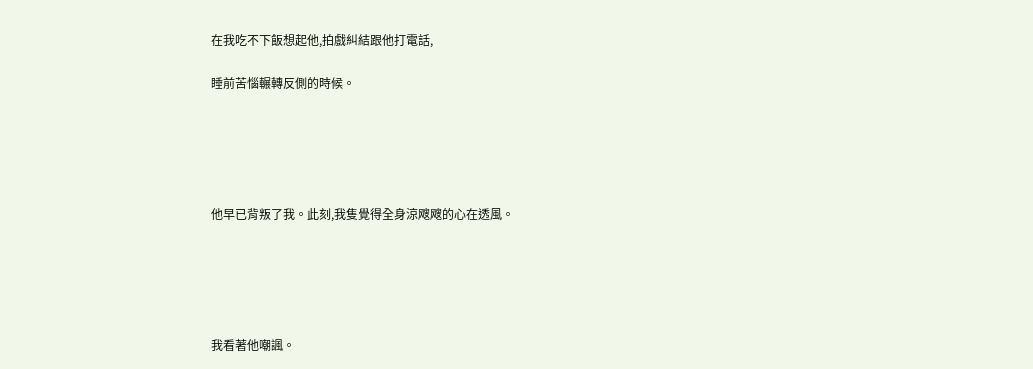在我吃不下飯想起他,拍戲糾結跟他打電話,

睡前苦惱輾轉反側的時候。





他早已背叛了我。此刻,我隻覺得全身涼飕飕的心在透風。





我看著他嘲諷。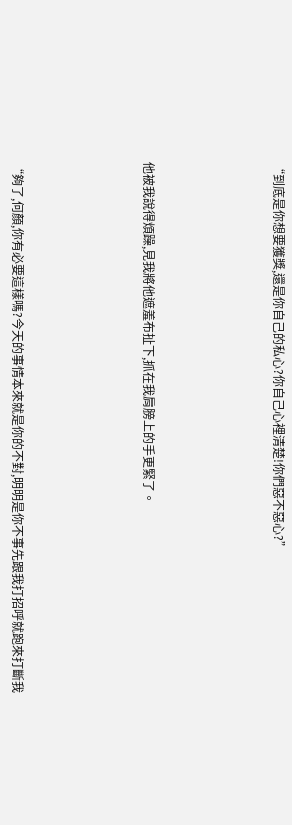“到底是你想要獲獎,還是你自己的私心?你自己心裡清楚!你們惡不惡心?”





他被我說得煩躁,見我將他遮羞布扯下,抓在我肩膀上的手更緊了。





“夠了,何顏,你有必要這樣嗎?今天的事情本來就是你的不對,明明是你不事先跟我打招呼就跑來打斷我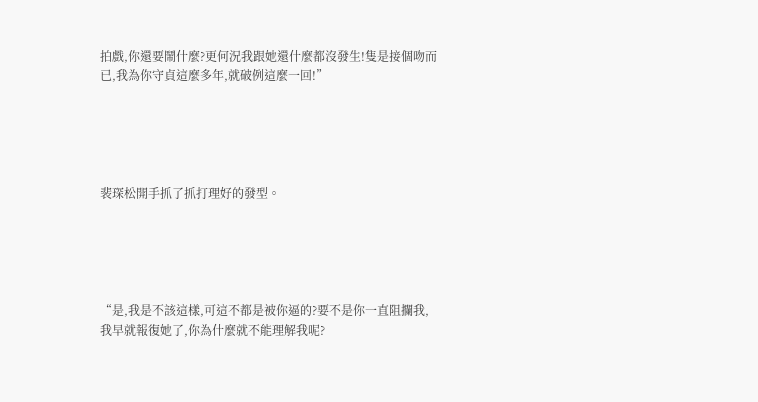拍戲,你還要鬧什麼?更何況我跟她還什麼都沒發生!隻是接個吻而已,我為你守貞這麼多年,就破例這麼一回!”





裴琛松開手抓了抓打理好的發型。





“是,我是不該這樣,可這不都是被你逼的?要不是你一直阻攔我,我早就報復她了,你為什麼就不能理解我呢?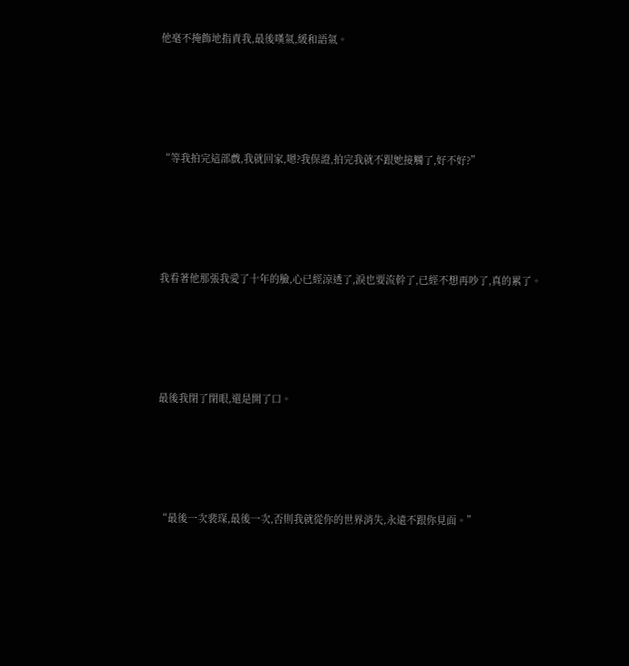他毫不掩飾地指責我,最後嘆氣,緩和語氣。





“等我拍完這部戲,我就回家,嗯?我保證,拍完我就不跟她接觸了,好不好?”





我看著他那張我愛了十年的臉,心已經涼透了,淚也要流幹了,已經不想再吵了,真的累了。





最後我閉了閉眼,還是開了口。





“最後一次裴琛,最後一次,否則我就從你的世界消失,永遠不跟你見面。”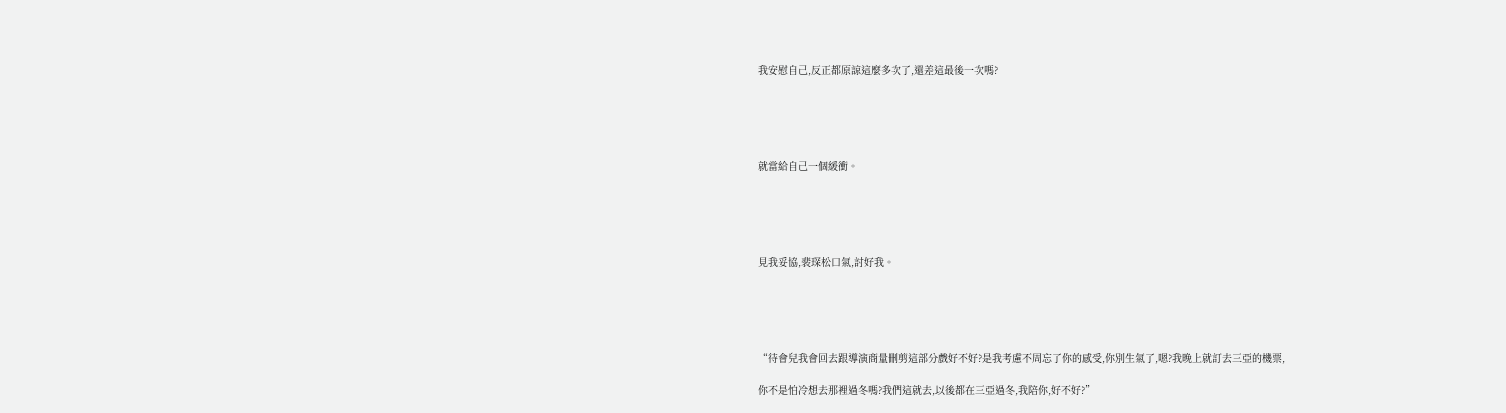我安慰自己,反正都原諒這麼多次了,還差這最後一次嗎?





就當給自己一個緩衝。





見我妥協,裴琛松口氣,討好我。





“待會兒我會回去跟導演商量刪剪這部分戲好不好?是我考慮不周忘了你的感受,你別生氣了,嗯?我晚上就訂去三亞的機票,

你不是怕冷想去那裡過冬嗎?我們這就去,以後都在三亞過冬,我陪你,好不好?”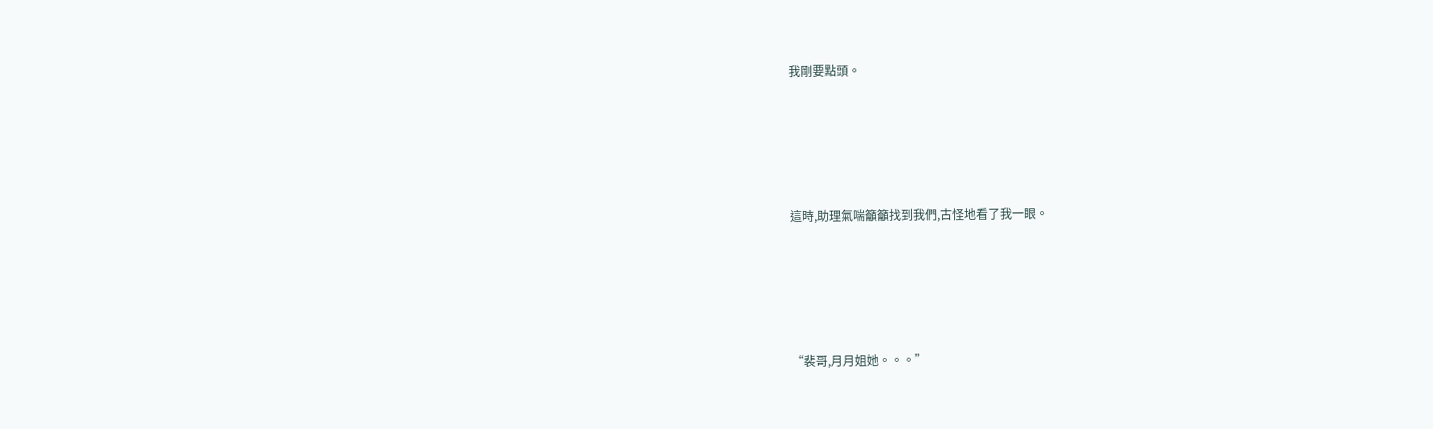我剛要點頭。





這時,助理氣喘籲籲找到我們,古怪地看了我一眼。





“裴哥,月月姐她。。。”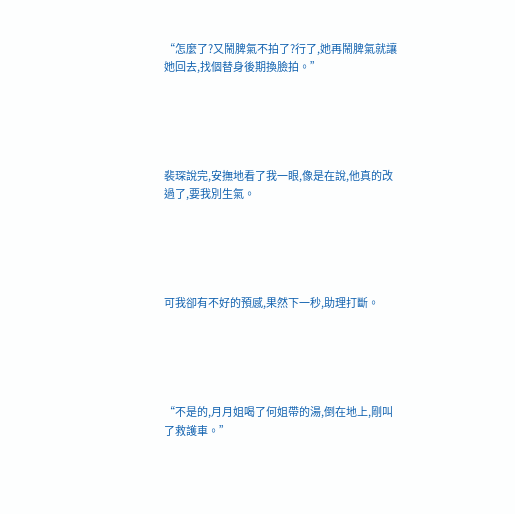“怎麼了?又鬧脾氣不拍了?行了,她再鬧脾氣就讓她回去,找個替身後期換臉拍。”





裴琛說完,安撫地看了我一眼,像是在說,他真的改過了,要我別生氣。





可我卻有不好的預感,果然下一秒,助理打斷。





“不是的,月月姐喝了何姐帶的湯,倒在地上,剛叫了救護車。”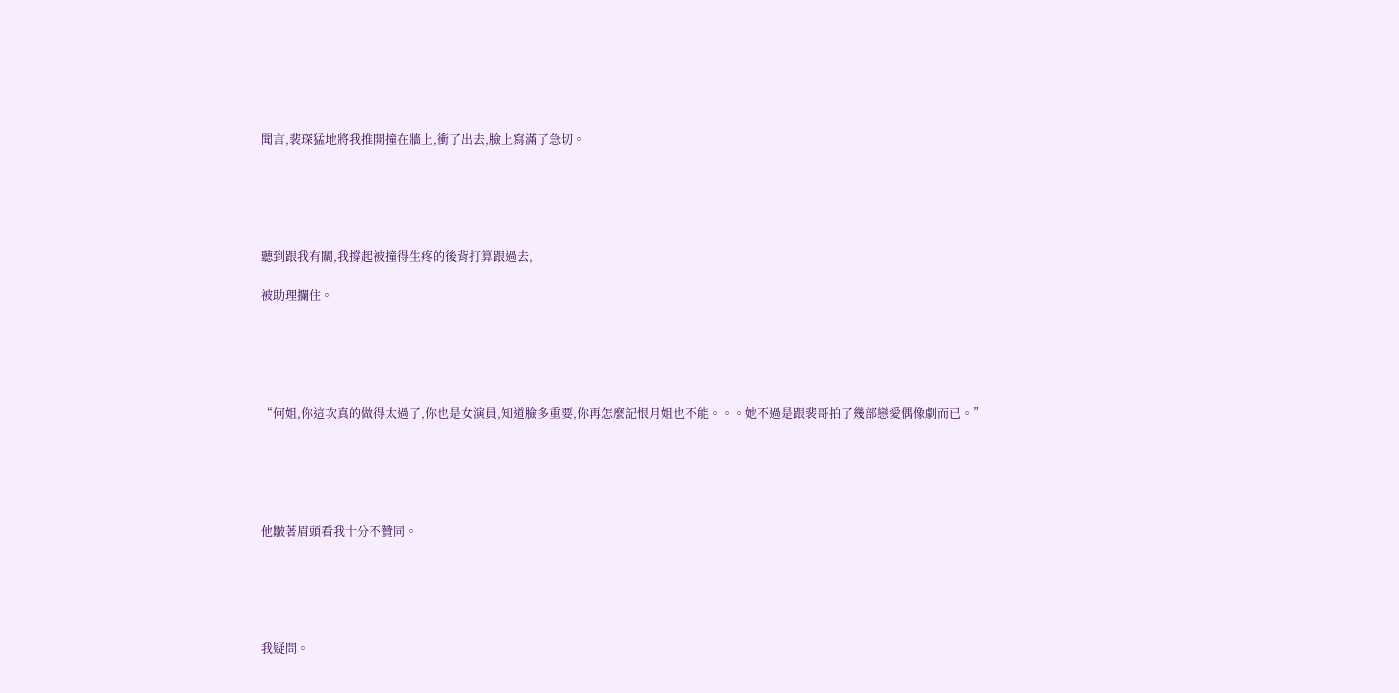聞言,裴琛猛地將我推開撞在牆上,衝了出去,臉上寫滿了急切。





聽到跟我有關,我撐起被撞得生疼的後背打算跟過去,

被助理攔住。





“何姐,你這次真的做得太過了,你也是女演員,知道臉多重要,你再怎麼記恨月姐也不能。。。她不過是跟裴哥拍了幾部戀愛偶像劇而已。”





他皺著眉頭看我十分不贊同。





我疑問。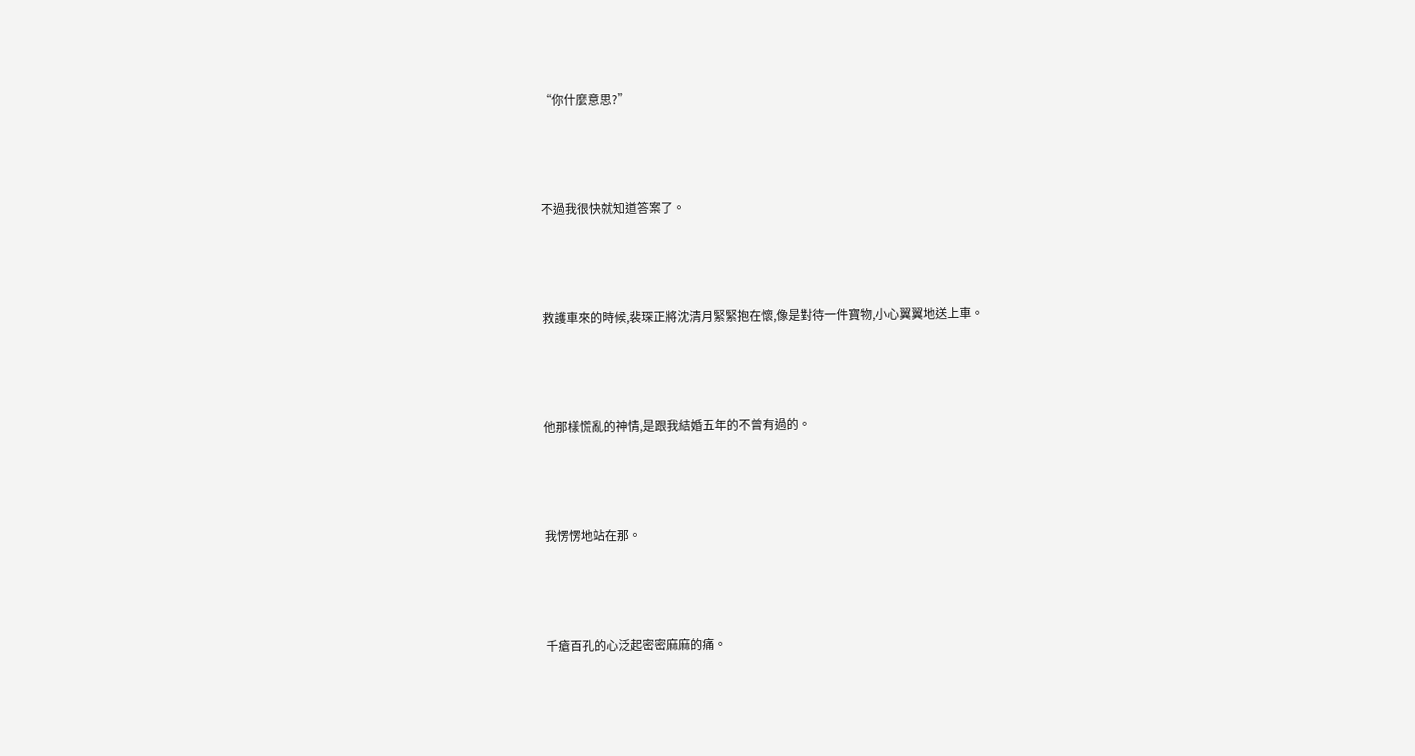“你什麼意思?”





不過我很快就知道答案了。





救護車來的時候,裴琛正將沈清月緊緊抱在懷,像是對待一件寶物,小心翼翼地送上車。





他那樣慌亂的神情,是跟我結婚五年的不曾有過的。





我愣愣地站在那。





千瘡百孔的心泛起密密麻麻的痛。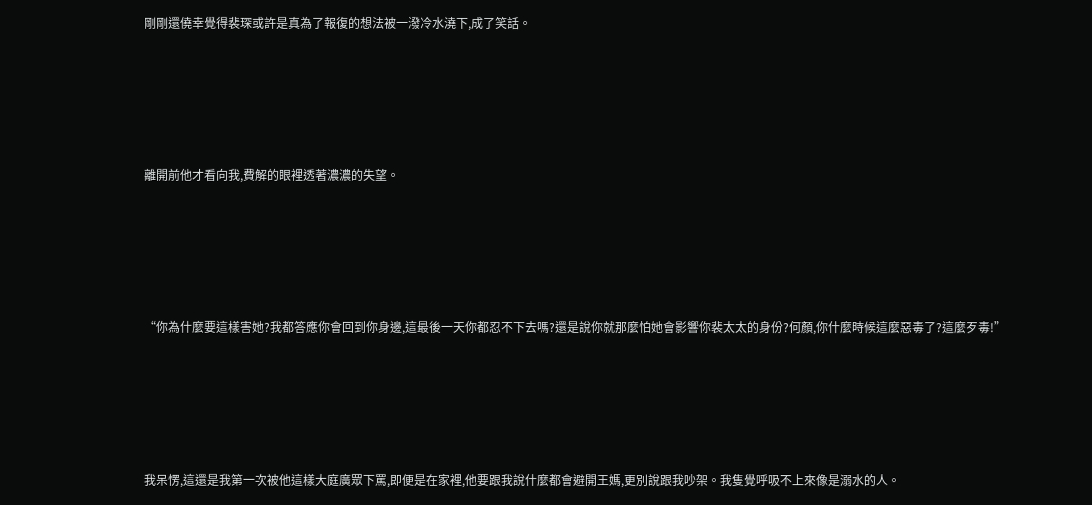剛剛還僥幸覺得裴琛或許是真為了報復的想法被一潑冷水澆下,成了笑話。





離開前他才看向我,費解的眼裡透著濃濃的失望。





“你為什麼要這樣害她?我都答應你會回到你身邊,這最後一天你都忍不下去嗎?還是說你就那麼怕她會影響你裴太太的身份?何顏,你什麼時候這麼惡毒了?這麼歹毒!”





我呆愣,這還是我第一次被他這樣大庭廣眾下罵,即便是在家裡,他要跟我說什麼都會避開王媽,更別說跟我吵架。我隻覺呼吸不上來像是溺水的人。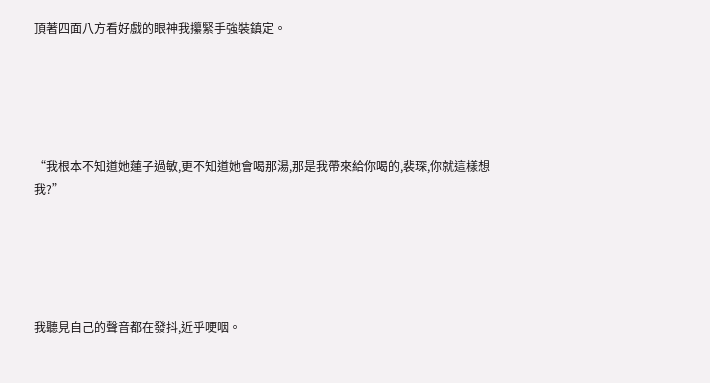頂著四面八方看好戲的眼神我攥緊手強裝鎮定。





“我根本不知道她蓮子過敏,更不知道她會喝那湯,那是我帶來給你喝的,裴琛,你就這樣想我?”





我聽見自己的聲音都在發抖,近乎哽咽。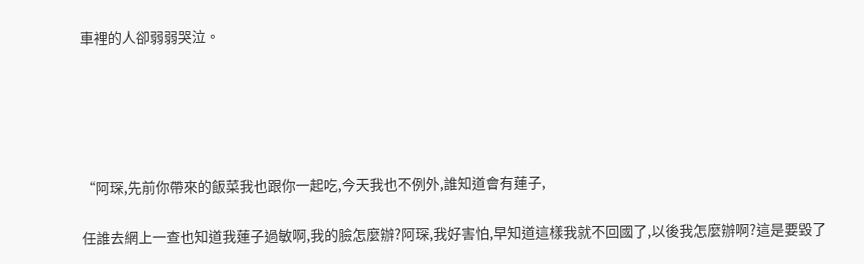車裡的人卻弱弱哭泣。





“阿琛,先前你帶來的飯菜我也跟你一起吃,今天我也不例外,誰知道會有蓮子,

任誰去網上一查也知道我蓮子過敏啊,我的臉怎麼辦?阿琛,我好害怕,早知道這樣我就不回國了,以後我怎麼辦啊?這是要毀了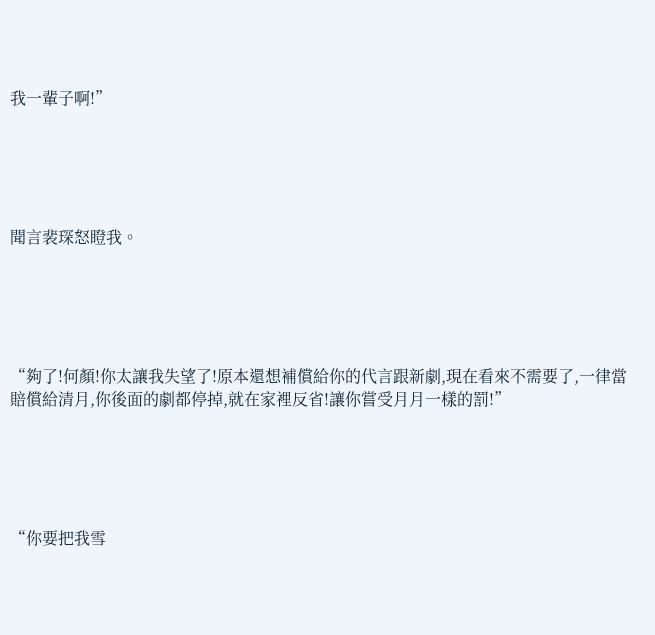我一輩子啊!”





聞言裴琛怒瞪我。





“夠了!何顏!你太讓我失望了!原本還想補償給你的代言跟新劇,現在看來不需要了,一律當賠償給清月,你後面的劇都停掉,就在家裡反省!讓你嘗受月月一樣的罰!”





“你要把我雪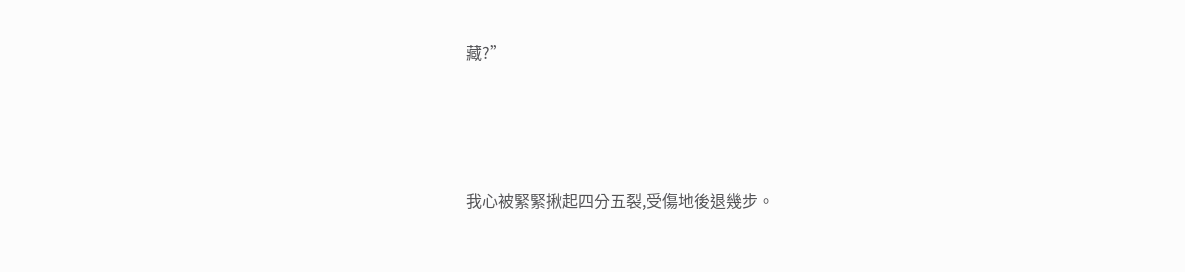藏?”





我心被緊緊揪起四分五裂,受傷地後退幾步。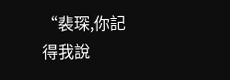“裴琛,你記得我說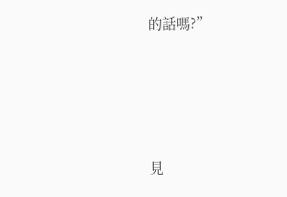的話嗎?”





見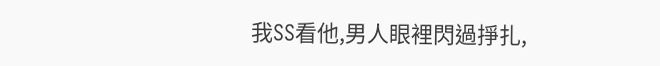我SS看他,男人眼裡閃過掙扎,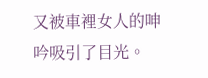又被車裡女人的呻吟吸引了目光。